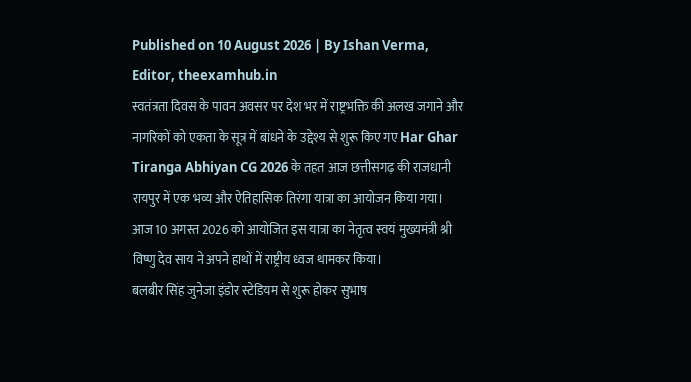Published on 10 August 2026 | By Ishan Verma, Editor, theexamhub.in
स्वतंत्रता दिवस के पावन अवसर पर देश भर में राष्ट्रभक्ति की अलख जगाने और नागरिकों को एकता के सूत्र में बांधने के उद्देश्य से शुरू किए गए Har Ghar Tiranga Abhiyan CG 2026 के तहत आज छत्तीसगढ़ की राजधानी रायपुर में एक भव्य और ऐतिहासिक तिरंगा यात्रा का आयोजन किया गया। आज 10 अगस्त 2026 को आयोजित इस यात्रा का नेतृत्व स्वयं मुख्यमंत्री श्री विष्णु देव साय ने अपने हाथों में राष्ट्रीय ध्वज थामकर किया।
बलबीर सिंह जुनेजा इंडोर स्टेडियम से शुरू होकर सुभाष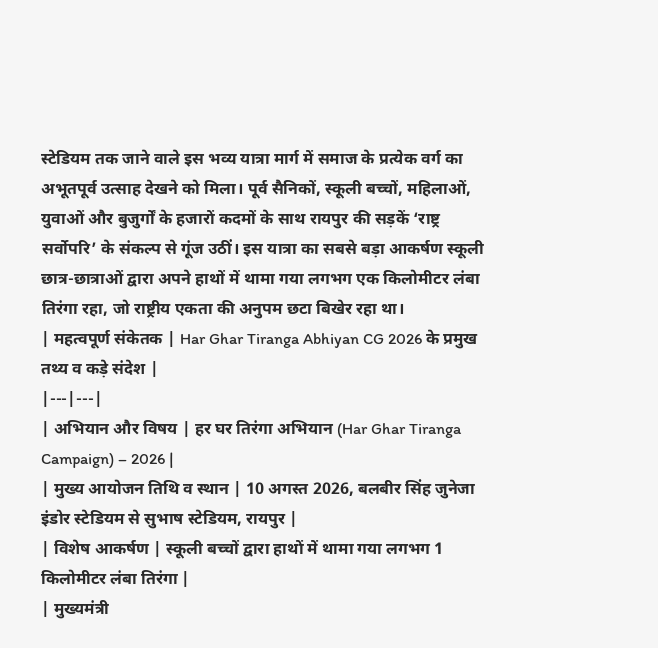स्टेडियम तक जाने वाले इस भव्य यात्रा मार्ग में समाज के प्रत्येक वर्ग का अभूतपूर्व उत्साह देखने को मिला। पूर्व सैनिकों, स्कूली बच्चों, महिलाओं, युवाओं और बुजुर्गों के हजारों कदमों के साथ रायपुर की सड़कें ‘राष्ट्र सर्वोपरि’ के संकल्प से गूंज उठीं। इस यात्रा का सबसे बड़ा आकर्षण स्कूली छात्र-छात्राओं द्वारा अपने हाथों में थामा गया लगभग एक किलोमीटर लंबा तिरंगा रहा, जो राष्ट्रीय एकता की अनुपम छटा बिखेर रहा था।
| महत्वपूर्ण संकेतक | Har Ghar Tiranga Abhiyan CG 2026 के प्रमुख तथ्य व कड़े संदेश |
|---|---|
| अभियान और विषय | हर घर तिरंगा अभियान (Har Ghar Tiranga Campaign) – 2026 |
| मुख्य आयोजन तिथि व स्थान | 10 अगस्त 2026, बलबीर सिंह जुनेजा इंडोर स्टेडियम से सुभाष स्टेडियम, रायपुर |
| विशेष आकर्षण | स्कूली बच्चों द्वारा हाथों में थामा गया लगभग 1 किलोमीटर लंबा तिरंगा |
| मुख्यमंत्री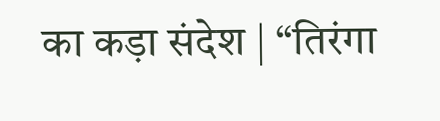का कड़ा संदेश | “तिरंगा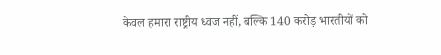केवल हमारा राष्ट्रीय ध्वज नहीं, बल्कि 140 करोड़ भारतीयों को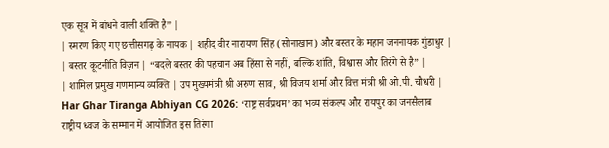एक सूत्र में बांधने वाली शक्ति है” |
| स्मरण किए गए छत्तीसगढ़ के नायक | शहीद वीर नारायण सिंह (सोनाखान) और बस्तर के महान जननायक गुंडाधुर |
| बस्तर कूटनीति विज़न | “बदले बस्तर की पहचान अब हिंसा से नहीं, बल्कि शांति, विश्वास और तिरंगे से है” |
| शामिल प्रमुख गणमान्य व्यक्ति | उप मुख्यमंत्री श्री अरुण साव, श्री विजय शर्मा और वित्त मंत्री श्री ओ.पी. चौधरी |
Har Ghar Tiranga Abhiyan CG 2026: ‘राष्ट्र सर्वप्रथम’ का भव्य संकल्प और रायपुर का जनसैलाब
राष्ट्रीय ध्वज के सम्मान में आयोजित इस तिरंगा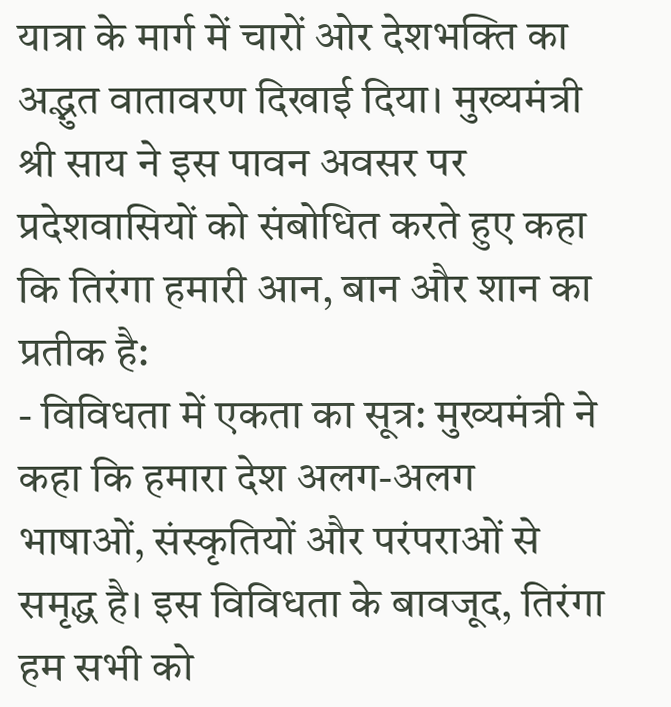यात्रा के मार्ग में चारों ओर देशभक्ति का अद्भुत वातावरण दिखाई दिया। मुख्यमंत्री श्री साय ने इस पावन अवसर पर प्रदेशवासियों को संबोधित करते हुए कहा कि तिरंगा हमारी आन, बान और शान का प्रतीक है:
- विविधता में एकता का सूत्र: मुख्यमंत्री ने कहा कि हमारा देश अलग-अलग भाषाओं, संस्कृतियों और परंपराओं से समृद्ध है। इस विविधता के बावजूद, तिरंगा हम सभी को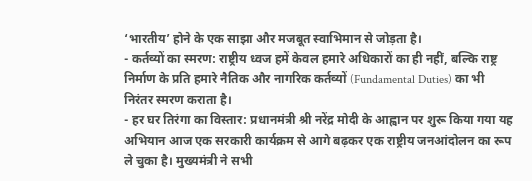‘भारतीय’ होने के एक साझा और मजबूत स्वाभिमान से जोड़ता है।
- कर्तव्यों का स्मरण: राष्ट्रीय ध्वज हमें केवल हमारे अधिकारों का ही नहीं, बल्कि राष्ट्र निर्माण के प्रति हमारे नैतिक और नागरिक कर्तव्यों (Fundamental Duties) का भी निरंतर स्मरण कराता है।
- हर घर तिरंगा का विस्तार: प्रधानमंत्री श्री नरेंद्र मोदी के आह्वान पर शुरू किया गया यह अभियान आज एक सरकारी कार्यक्रम से आगे बढ़कर एक राष्ट्रीय जनआंदोलन का रूप ले चुका है। मुख्यमंत्री ने सभी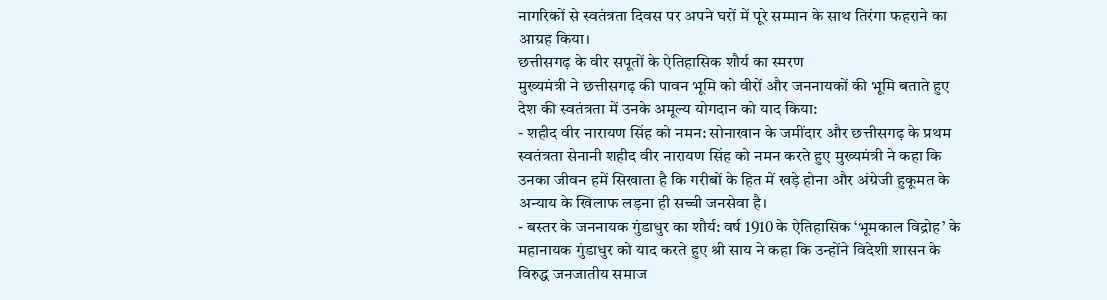नागरिकों से स्वतंत्रता दिवस पर अपने घरों में पूरे सम्मान के साथ तिरंगा फहराने का आग्रह किया।
छत्तीसगढ़ के वीर सपूतों के ऐतिहासिक शौर्य का स्मरण
मुख्यमंत्री ने छत्तीसगढ़ की पावन भूमि को वीरों और जननायकों की भूमि बताते हुए देश की स्वतंत्रता में उनके अमूल्य योगदान को याद किया:
- शहीद वीर नारायण सिंह को नमन: सोनाखान के जमींदार और छत्तीसगढ़ के प्रथम स्वतंत्रता सेनानी शहीद वीर नारायण सिंह को नमन करते हुए मुख्यमंत्री ने कहा कि उनका जीवन हमें सिखाता है कि गरीबों के हित में खड़े होना और अंग्रेजी हुकूमत के अन्याय के खिलाफ लड़ना ही सच्ची जनसेवा है।
- बस्तर के जननायक गुंडाधुर का शौर्य: वर्ष 1910 के ऐतिहासिक ‘भूमकाल विद्रोह’ के महानायक गुंडाधुर को याद करते हुए श्री साय ने कहा कि उन्होंने विदेशी शासन के विरुद्ध जनजातीय समाज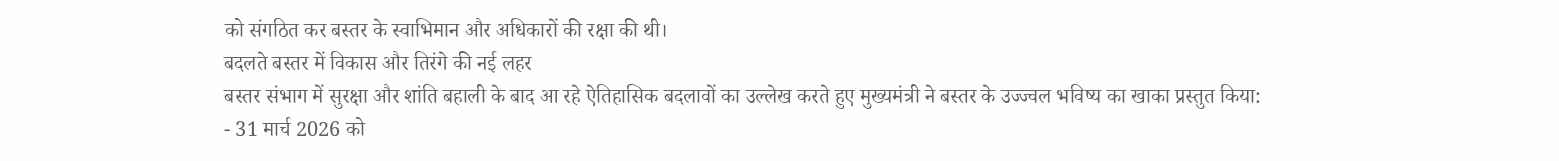को संगठित कर बस्तर के स्वाभिमान और अधिकारों की रक्षा की थी।
बदलते बस्तर में विकास और तिरंगे की नई लहर
बस्तर संभाग में सुरक्षा और शांति बहाली के बाद आ रहे ऐतिहासिक बदलावों का उल्लेख करते हुए मुख्यमंत्री ने बस्तर के उज्ज्वल भविष्य का खाका प्रस्तुत किया:
- 31 मार्च 2026 को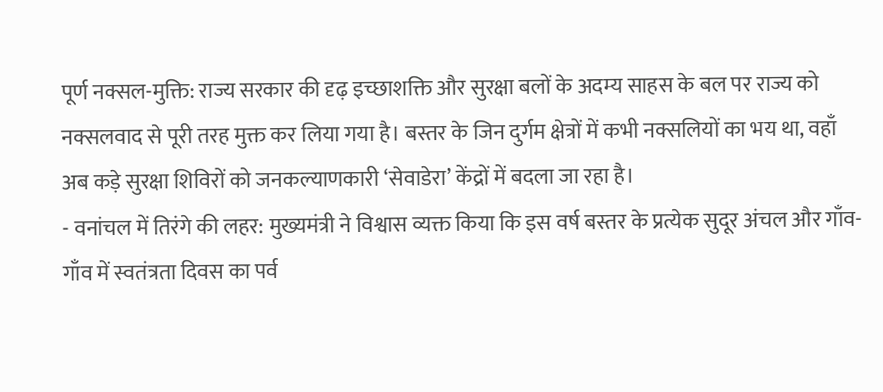पूर्ण नक्सल-मुक्ति: राज्य सरकार की दृढ़ इच्छाशक्ति और सुरक्षा बलों के अदम्य साहस के बल पर राज्य को नक्सलवाद से पूरी तरह मुक्त कर लिया गया है। बस्तर के जिन दुर्गम क्षेत्रों में कभी नक्सलियों का भय था, वहाँ अब कड़े सुरक्षा शिविरों को जनकल्याणकारी ‘सेवाडेरा’ केंद्रों में बदला जा रहा है।
- वनांचल में तिरंगे की लहर: मुख्यमंत्री ने विश्वास व्यक्त किया कि इस वर्ष बस्तर के प्रत्येक सुदूर अंचल और गाँव-गाँव में स्वतंत्रता दिवस का पर्व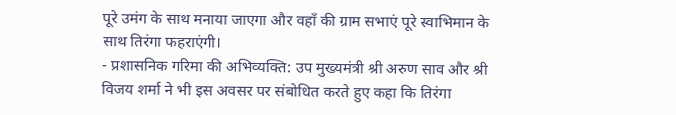पूरे उमंग के साथ मनाया जाएगा और वहाँ की ग्राम सभाएं पूरे स्वाभिमान के साथ तिरंगा फहराएंगी।
- प्रशासनिक गरिमा की अभिव्यक्ति: उप मुख्यमंत्री श्री अरुण साव और श्री विजय शर्मा ने भी इस अवसर पर संबोधित करते हुए कहा कि तिरंगा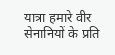यात्रा हमारे वीर सेनानियों के प्रति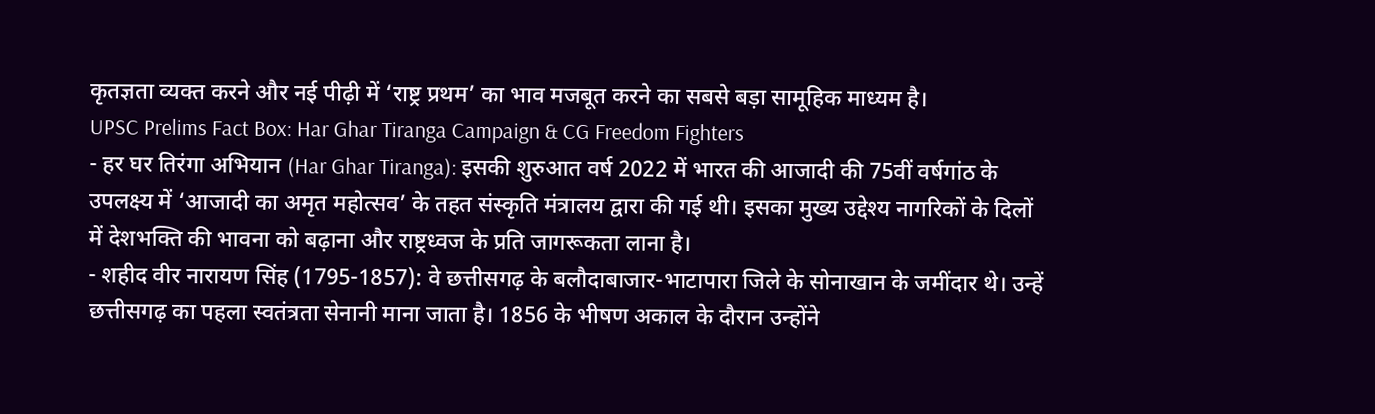कृतज्ञता व्यक्त करने और नई पीढ़ी में ‘राष्ट्र प्रथम’ का भाव मजबूत करने का सबसे बड़ा सामूहिक माध्यम है।
UPSC Prelims Fact Box: Har Ghar Tiranga Campaign & CG Freedom Fighters
- हर घर तिरंगा अभियान (Har Ghar Tiranga): इसकी शुरुआत वर्ष 2022 में भारत की आजादी की 75वीं वर्षगांठ के उपलक्ष्य में ‘आजादी का अमृत महोत्सव’ के तहत संस्कृति मंत्रालय द्वारा की गई थी। इसका मुख्य उद्देश्य नागरिकों के दिलों में देशभक्ति की भावना को बढ़ाना और राष्ट्रध्वज के प्रति जागरूकता लाना है।
- शहीद वीर नारायण सिंह (1795-1857): वे छत्तीसगढ़ के बलौदाबाजार-भाटापारा जिले के सोनाखान के जमींदार थे। उन्हें छत्तीसगढ़ का पहला स्वतंत्रता सेनानी माना जाता है। 1856 के भीषण अकाल के दौरान उन्होंने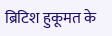ब्रिटिश हुकूमत के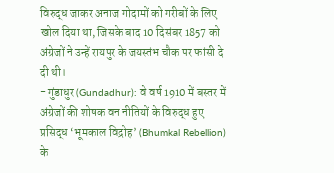विरुद्ध जाकर अनाज गोदामों को गरीबों के लिए खोल दिया था, जिसके बाद 10 दिसंबर 1857 को अंग्रेजों ने उन्हें रायपुर के जयस्तंभ चौक पर फांसी दे दी थी।
- गुंडाधुर (Gundadhur): वे वर्ष 1910 में बस्तर में अंग्रेजों की शोषक वन नीतियों के विरुद्ध हुए प्रसिद्ध ‘भूमकाल विद्रोह’ (Bhumkal Rebellion) के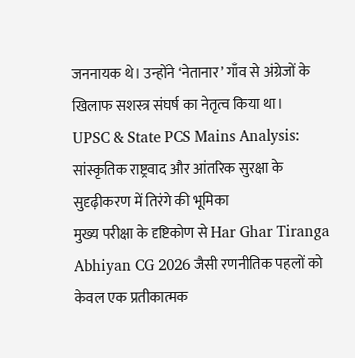जननायक थे। उन्होंने ‘नेतानार’ गाँव से अंग्रेजों के खिलाफ सशस्त्र संघर्ष का नेतृत्व किया था।
UPSC & State PCS Mains Analysis: सांस्कृतिक राष्ट्रवाद और आंतरिक सुरक्षा के सुदृढ़ीकरण में तिरंगे की भूमिका
मुख्य परीक्षा के दृष्टिकोण से Har Ghar Tiranga Abhiyan CG 2026 जैसी रणनीतिक पहलों को केवल एक प्रतीकात्मक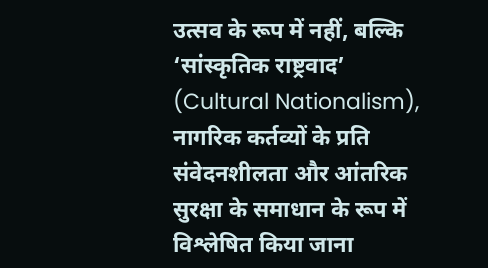उत्सव के रूप में नहीं, बल्कि ‘सांस्कृतिक राष्ट्रवाद’ (Cultural Nationalism), नागरिक कर्तव्यों के प्रति संवेदनशीलता और आंतरिक सुरक्षा के समाधान के रूप में विश्लेषित किया जाना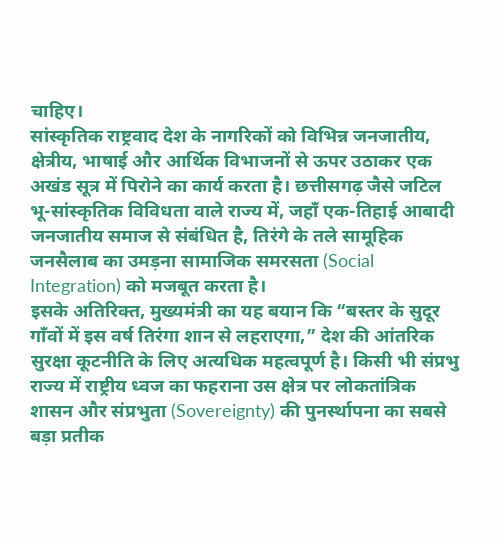चाहिए।
सांस्कृतिक राष्ट्रवाद देश के नागरिकों को विभिन्न जनजातीय, क्षेत्रीय, भाषाई और आर्थिक विभाजनों से ऊपर उठाकर एक अखंड सूत्र में पिरोने का कार्य करता है। छत्तीसगढ़ जैसे जटिल भू-सांस्कृतिक विविधता वाले राज्य में, जहाँ एक-तिहाई आबादी जनजातीय समाज से संबंधित है, तिरंगे के तले सामूहिक जनसैलाब का उमड़ना सामाजिक समरसता (Social Integration) को मजबूत करता है।
इसके अतिरिक्त, मुख्यमंत्री का यह बयान कि “बस्तर के सुदूर गाँवों में इस वर्ष तिरंगा शान से लहराएगा,” देश की आंतरिक सुरक्षा कूटनीति के लिए अत्यधिक महत्वपूर्ण है। किसी भी संप्रभु राज्य में राष्ट्रीय ध्वज का फहराना उस क्षेत्र पर लोकतांत्रिक शासन और संप्रभुता (Sovereignty) की पुनर्स्थापना का सबसे बड़ा प्रतीक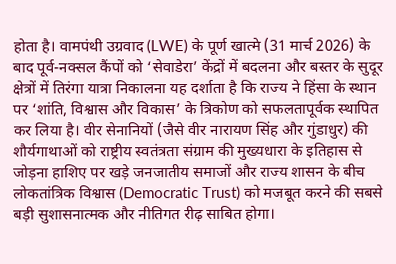होता है। वामपंथी उग्रवाद (LWE) के पूर्ण खात्मे (31 मार्च 2026) के बाद पूर्व-नक्सल कैंपों को ‘सेवाडेरा’ केंद्रों में बदलना और बस्तर के सुदूर क्षेत्रों में तिरंगा यात्रा निकालना यह दर्शाता है कि राज्य ने हिंसा के स्थान पर ‘शांति, विश्वास और विकास’ के त्रिकोण को सफलतापूर्वक स्थापित कर लिया है। वीर सेनानियों (जैसे वीर नारायण सिंह और गुंडाधुर) की शौर्यगाथाओं को राष्ट्रीय स्वतंत्रता संग्राम की मुख्यधारा के इतिहास से जोड़ना हाशिए पर खड़े जनजातीय समाजों और राज्य शासन के बीच लोकतांत्रिक विश्वास (Democratic Trust) को मजबूत करने की सबसे बड़ी सुशासनात्मक और नीतिगत रीढ़ साबित होगा।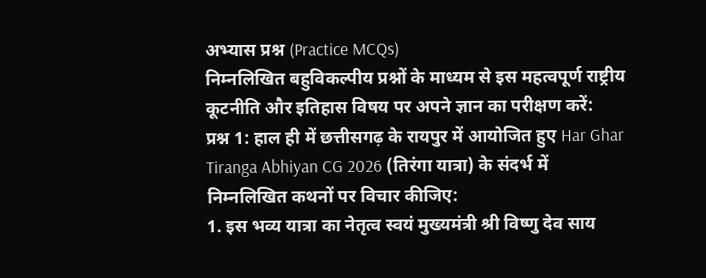अभ्यास प्रश्न (Practice MCQs)
निम्नलिखित बहुविकल्पीय प्रश्नों के माध्यम से इस महत्वपूर्ण राष्ट्रीय कूटनीति और इतिहास विषय पर अपने ज्ञान का परीक्षण करें:
प्रश्न 1: हाल ही में छत्तीसगढ़ के रायपुर में आयोजित हुए Har Ghar Tiranga Abhiyan CG 2026 (तिरंगा यात्रा) के संदर्भ में निम्नलिखित कथनों पर विचार कीजिए:
1. इस भव्य यात्रा का नेतृत्व स्वयं मुख्यमंत्री श्री विष्णु देव साय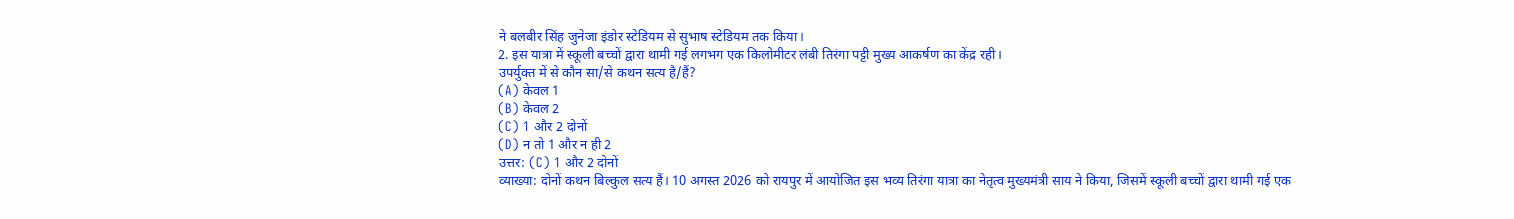ने बलबीर सिंह जुनेजा इंडोर स्टेडियम से सुभाष स्टेडियम तक किया।
2. इस यात्रा में स्कूली बच्चों द्वारा थामी गई लगभग एक किलोमीटर लंबी तिरंगा पट्टी मुख्य आकर्षण का केंद्र रही।
उपर्युक्त में से कौन सा/से कथन सत्य है/हैं?
(A) केवल 1
(B) केवल 2
(C) 1 और 2 दोनों
(D) न तो 1 और न ही 2
उत्तर: (C) 1 और 2 दोनों
व्याख्या: दोनों कथन बिल्कुल सत्य हैं। 10 अगस्त 2026 को रायपुर में आयोजित इस भव्य तिरंगा यात्रा का नेतृत्व मुख्यमंत्री साय ने किया, जिसमें स्कूली बच्चों द्वारा थामी गई एक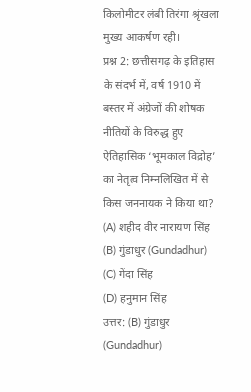किलोमीटर लंबी तिरंगा श्रृंखला मुख्य आकर्षण रही।
प्रश्न 2: छत्तीसगढ़ के इतिहास के संदर्भ में, वर्ष 1910 में बस्तर में अंग्रेजों की शोषक नीतियों के विरुद्ध हुए ऐतिहासिक ‘भूमकाल विद्रोह’ का नेतृत्व निम्नलिखित में से किस जननायक ने किया था?
(A) शहीद वीर नारायण सिंह
(B) गुंडाधुर (Gundadhur)
(C) गेंदा सिंह
(D) हनुमान सिंह
उत्तर: (B) गुंडाधुर (Gundadhur)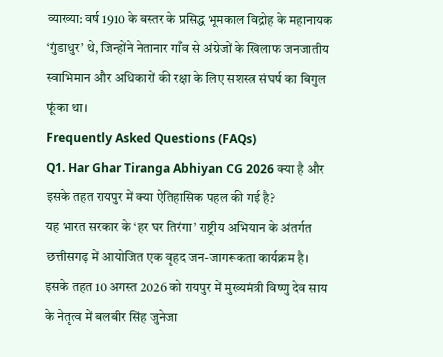व्याख्या: वर्ष 1910 के बस्तर के प्रसिद्ध भूमकाल विद्रोह के महानायक ‘गुंडाधुर’ थे, जिन्होंने नेतानार गाँव से अंग्रेजों के खिलाफ जनजातीय स्वाभिमान और अधिकारों की रक्षा के लिए सशस्त्र संघर्ष का बिगुल फूंका था।
Frequently Asked Questions (FAQs)
Q1. Har Ghar Tiranga Abhiyan CG 2026 क्या है और इसके तहत रायपुर में क्या ऐतिहासिक पहल की गई है?
यह भारत सरकार के ‘हर घर तिरंगा’ राष्ट्रीय अभियान के अंतर्गत छत्तीसगढ़ में आयोजित एक वृहद जन-जागरूकता कार्यक्रम है। इसके तहत 10 अगस्त 2026 को रायपुर में मुख्यमंत्री विष्णु देव साय के नेतृत्व में बलबीर सिंह जुनेजा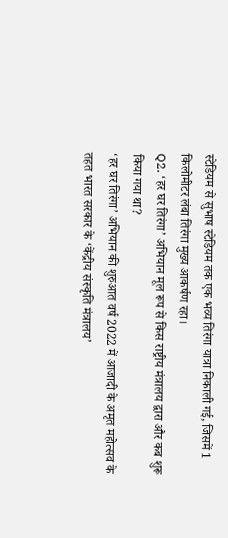स्टेडियम से सुभाष स्टेडियम तक एक भव्य तिरंगा यात्रा निकाली गई, जिसमें 1 किलोमीटर लंबा तिरंगा मुख्य आकर्षण रहा।
Q2. ‘हर घर तिरंगा’ अभियान मूल रूप से किस राष्ट्रीय मंत्रालय द्वारा और कब शुरू किया गया था?
‘हर घर तिरंगा’ अभियान की शुरुआत वर्ष 2022 में आजादी के अमृत महोत्सव के तहत भारत सरकार के ‘केंद्रीय संस्कृति मंत्रालय’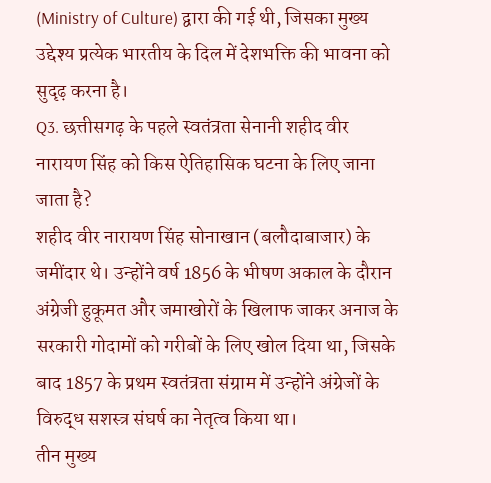(Ministry of Culture) द्वारा की गई थी, जिसका मुख्य उद्देश्य प्रत्येक भारतीय के दिल में देशभक्ति की भावना को सुदृढ़ करना है।
Q3. छत्तीसगढ़ के पहले स्वतंत्रता सेनानी शहीद वीर नारायण सिंह को किस ऐतिहासिक घटना के लिए जाना जाता है?
शहीद वीर नारायण सिंह सोनाखान (बलौदाबाजार) के जमींदार थे। उन्होंने वर्ष 1856 के भीषण अकाल के दौरान अंग्रेजी हुकूमत और जमाखोरों के खिलाफ जाकर अनाज के सरकारी गोदामों को गरीबों के लिए खोल दिया था, जिसके बाद 1857 के प्रथम स्वतंत्रता संग्राम में उन्होंने अंग्रेजों के विरुद्ध सशस्त्र संघर्ष का नेतृत्व किया था।
तीन मुख्य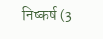निष्कर्ष (3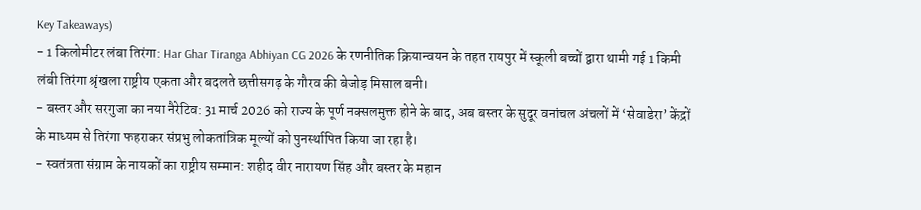Key Takeaways)
- 1 किलोमीटर लंबा तिरंगा: Har Ghar Tiranga Abhiyan CG 2026 के रणनीतिक क्रियान्वयन के तहत रायपुर में स्कूली बच्चों द्वारा थामी गई 1 किमी लंबी तिरंगा श्रृंखला राष्ट्रीय एकता और बदलते छत्तीसगढ़ के गौरव की बेजोड़ मिसाल बनी।
- बस्तर और सरगुजा का नया नैरेटिव: 31 मार्च 2026 को राज्य के पूर्ण नक्सलमुक्त होने के बाद, अब बस्तर के सुदूर वनांचल अंचलों में ‘सेवाडेरा’ केंद्रों के माध्यम से तिरंगा फहराकर संप्रभु लोकतांत्रिक मूल्यों को पुनर्स्थापित किया जा रहा है।
- स्वतंत्रता संग्राम के नायकों का राष्ट्रीय सम्मान: शहीद वीर नारायण सिंह और बस्तर के महान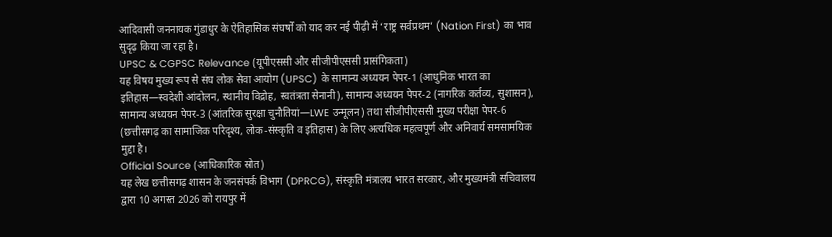आदिवासी जननायक गुंडाधुर के ऐतिहासिक संघर्षों को याद कर नई पीढ़ी में ‘राष्ट्र सर्वप्रथम’ (Nation First) का भाव सुदृढ़ किया जा रहा है।
UPSC & CGPSC Relevance (यूपीएससी और सीजीपीएससी प्रासंगिकता)
यह विषय मुख्य रूप से संघ लोक सेवा आयोग (UPSC) के सामान्य अध्ययन पेपर-1 (आधुनिक भारत का इतिहास—स्वदेशी आंदोलन, स्थानीय विद्रोह, स्वतंत्रता सेनानी), सामान्य अध्ययन पेपर-2 (नागरिक कर्तव्य, सुशासन), सामान्य अध्ययन पेपर-3 (आंतरिक सुरक्षा चुनौतियां—LWE उन्मूलन) तथा सीजीपीएससी मुख्य परीक्षा पेपर-6 (छत्तीसगढ़ का सामाजिक परिदृश्य, लोक-संस्कृति व इतिहास) के लिए अत्यधिक महत्वपूर्ण और अनिवार्य समसामयिक मुद्दा है।
Official Source (आधिकारिक स्रोत)
यह लेख छत्तीसगढ़ शासन के जनसंपर्क विभाग (DPRCG), संस्कृति मंत्रालय भारत सरकार, और मुख्यमंत्री सचिवालय द्वारा 10 अगस्त 2026 को रायपुर में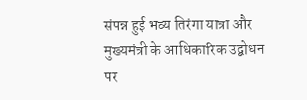संपन्न हुई भव्य तिरंगा यात्रा और मुख्यमंत्री के आधिकारिक उद्बोधन पर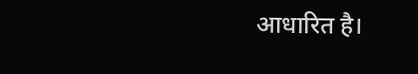आधारित है।